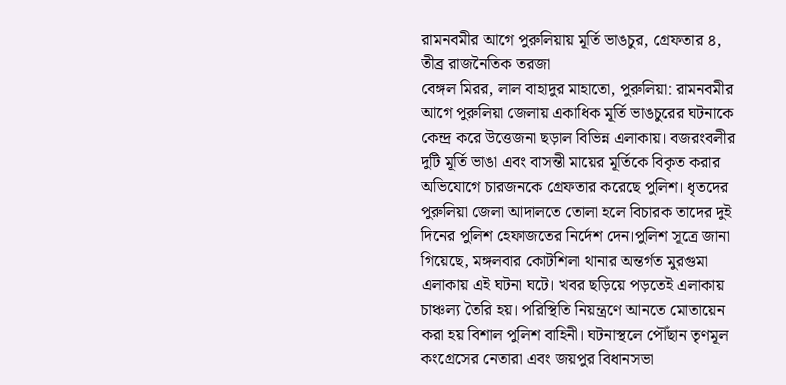রামনবমীর আগে পুরুলিয়ায় মূর্তি ভাঙচুর, গ্রেফতার ৪, তীব্র রাজনৈতিক তরজা
বেঙ্গল মিরর, লাল বাহাদুর মাহাতো, পুরুলিয়া: রামনবমীর আগে পুরুলিয়া জেলায় একাধিক মূর্তি ভাঙচুরের ঘটনাকে কেন্দ্র করে উত্তেজনা ছড়াল বিভিন্ন এলাকায়। বজরংবলীর দুটি মূর্তি ভাঙা এবং বাসন্তী মায়ের মূর্তিকে বিকৃত করার অভিযোগে চারজনকে গ্রেফতার করেছে পুলিশ। ধৃতদের পুরুলিয়া জেলা আদালতে তোলা হলে বিচারক তাদের দুই দিনের পুলিশ হেফাজতের নির্দেশ দেন।পুলিশ সূত্রে জানা গিয়েছে, মঙ্গলবার কোটশিলা থানার অন্তর্গত মুরগুমা এলাকায় এই ঘটনা ঘটে। খবর ছড়িয়ে পড়তেই এলাকায় চাঞ্চল্য তৈরি হয়। পরিস্থিতি নিয়ন্ত্রণে আনতে মোতায়েন করা হয় বিশাল পুলিশ বাহিনী। ঘটনাস্থলে পৌঁছান তৃণমূল কংগ্রেসের নেতারা এবং জয়পুর বিধানসভা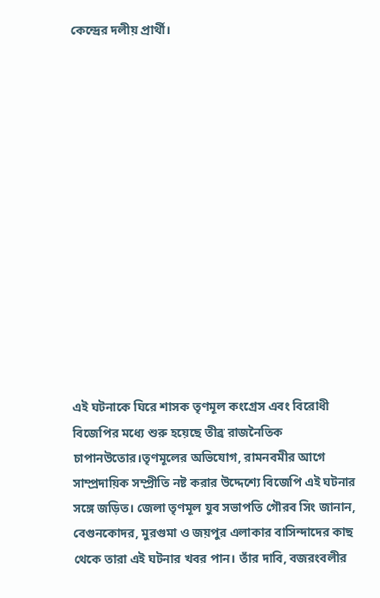কেন্দ্রের দলীয় প্রার্থী।














এই ঘটনাকে ঘিরে শাসক তৃণমূল কংগ্রেস এবং বিরোধী বিজেপির মধ্যে শুরু হয়েছে তীব্র রাজনৈতিক চাপানউতোর।তৃণমূলের অভিযোগ, রামনবমীর আগে সাম্প্রদায়িক সম্প্রীতি নষ্ট করার উদ্দেশ্যে বিজেপি এই ঘটনার সঙ্গে জড়িত। জেলা তৃণমূল যুব সভাপতি গৌরব সিং জানান, বেগুনকোদর, মুরগুমা ও জয়পুর এলাকার বাসিন্দাদের কাছ থেকে তারা এই ঘটনার খবর পান। তাঁর দাবি, বজরংবলীর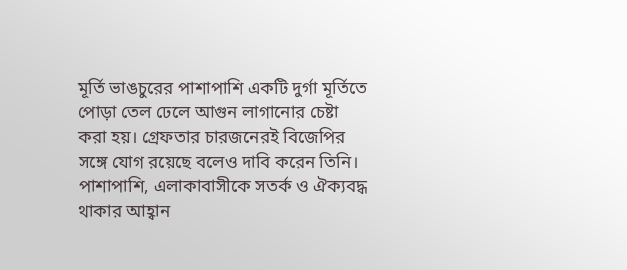মূর্তি ভাঙচুরের পাশাপাশি একটি দুর্গা মূর্তিতে পোড়া তেল ঢেলে আগুন লাগানোর চেষ্টা করা হয়। গ্রেফতার চারজনেরই বিজেপির সঙ্গে যোগ রয়েছে বলেও দাবি করেন তিনি। পাশাপাশি, এলাকাবাসীকে সতর্ক ও ঐক্যবদ্ধ থাকার আহ্বান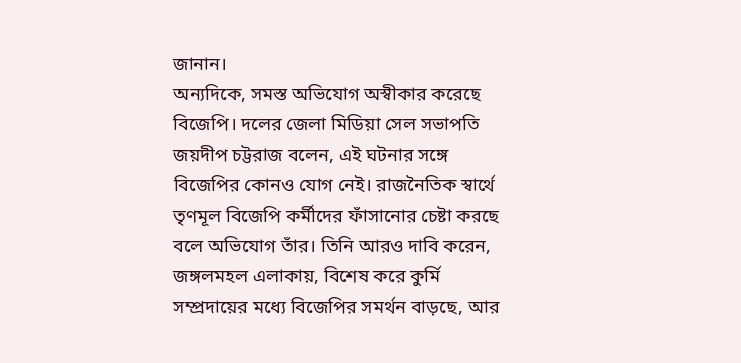জানান।
অন্যদিকে, সমস্ত অভিযোগ অস্বীকার করেছে বিজেপি। দলের জেলা মিডিয়া সেল সভাপতি জয়দীপ চট্টরাজ বলেন, এই ঘটনার সঙ্গে বিজেপির কোনও যোগ নেই। রাজনৈতিক স্বার্থে তৃণমূল বিজেপি কর্মীদের ফাঁসানোর চেষ্টা করছে বলে অভিযোগ তাঁর। তিনি আরও দাবি করেন, জঙ্গলমহল এলাকায়, বিশেষ করে কুর্মি সম্প্রদায়ের মধ্যে বিজেপির সমর্থন বাড়ছে, আর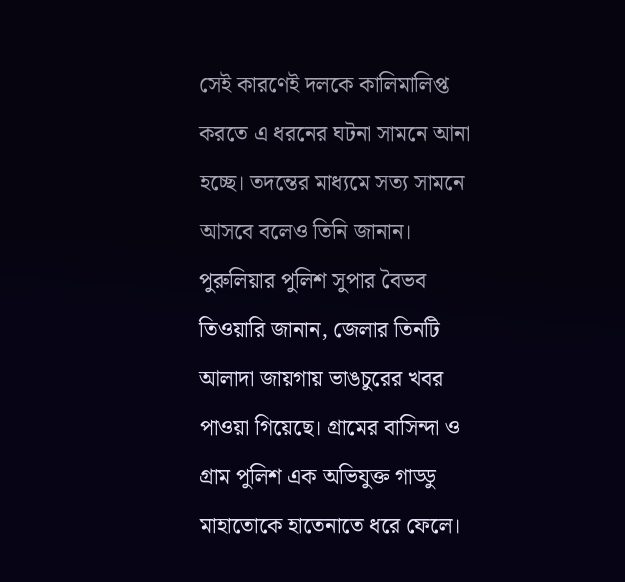সেই কারণেই দলকে কালিমালিপ্ত করতে এ ধরনের ঘটনা সামনে আনা হচ্ছে। তদন্তের মাধ্যমে সত্য সামনে আসবে বলেও তিনি জানান।
পুরুলিয়ার পুলিশ সুপার বৈভব তিওয়ারি জানান, জেলার তিনটি আলাদা জায়গায় ভাঙচুরের খবর পাওয়া গিয়েছে। গ্রামের বাসিন্দা ও গ্রাম পুলিশ এক অভিযুক্ত গাড্ডু মাহাতোকে হাতেনাতে ধরে ফেলে।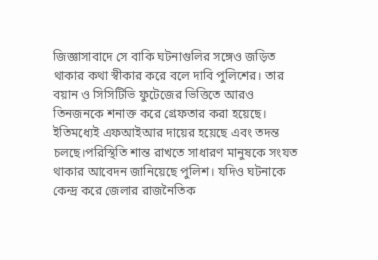জিজ্ঞাসাবাদে সে বাকি ঘটনাগুলির সঙ্গেও জড়িত থাকার কথা স্বীকার করে বলে দাবি পুলিশের। তার বয়ান ও সিসিটিভি ফুটেজের ভিত্তিতে আরও তিনজনকে শনাক্ত করে গ্রেফতার করা হয়েছে। ইতিমধ্যেই এফআইআর দায়ের হয়েছে এবং তদন্ত চলছে।পরিস্থিতি শান্ত রাখতে সাধারণ মানুষকে সংযত থাকার আবেদন জানিয়েছে পুলিশ। যদিও ঘটনাকে কেন্দ্র করে জেলার রাজনৈতিক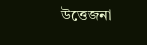উত্তেজনা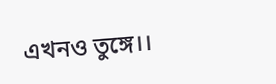এখনও তুঙ্গে।।